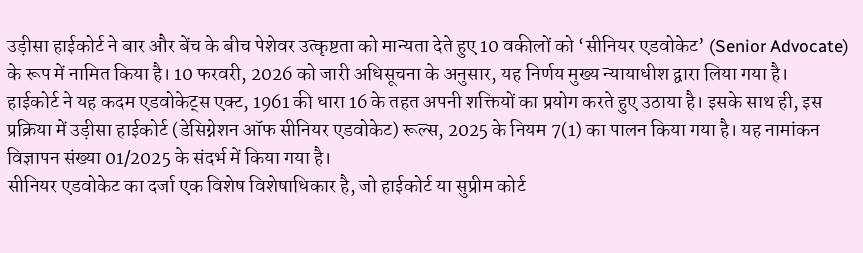उड़ीसा हाईकोर्ट ने बार और बेंच के बीच पेशेवर उत्कृष्टता को मान्यता देते हुए 10 वकीलों को ‘सीनियर एडवोकेट’ (Senior Advocate) के रूप में नामित किया है। 10 फरवरी, 2026 को जारी अधिसूचना के अनुसार, यह निर्णय मुख्य न्यायाधीश द्वारा लिया गया है।
हाईकोर्ट ने यह कदम एडवोकेट्स एक्ट, 1961 की धारा 16 के तहत अपनी शक्तियों का प्रयोग करते हुए उठाया है। इसके साथ ही, इस प्रक्रिया में उड़ीसा हाईकोर्ट (डेसिग्नेशन ऑफ सीनियर एडवोकेट) रूल्स, 2025 के नियम 7(1) का पालन किया गया है। यह नामांकन विज्ञापन संख्या 01/2025 के संदर्भ में किया गया है।
सीनियर एडवोकेट का दर्जा एक विशेष विशेषाधिकार है, जो हाईकोर्ट या सुप्रीम कोर्ट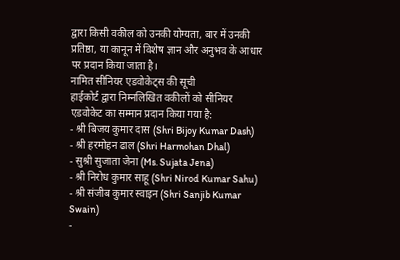द्वारा किसी वकील को उनकी योग्यता, बार में उनकी प्रतिष्ठा, या कानून में विशेष ज्ञान और अनुभव के आधार पर प्रदान किया जाता है।
नामित सीनियर एडवोकेट्स की सूची
हाईकोर्ट द्वारा निम्नलिखित वकीलों को सीनियर एडवोकेट का सम्मान प्रदान किया गया है:
- श्री बिजय कुमार दास (Shri Bijoy Kumar Dash)
- श्री हरमोहन ढाल (Shri Harmohan Dhal)
- सुश्री सुजाता जेना (Ms. Sujata Jena)
- श्री निरोध कुमार साहू (Shri Nirod Kumar Sahu)
- श्री संजीब कुमार स्वाइन (Shri Sanjib Kumar Swain)
-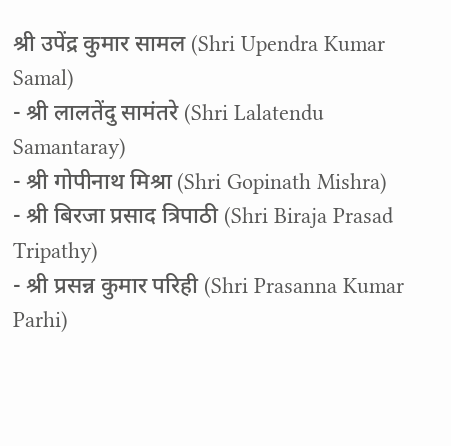श्री उपेंद्र कुमार सामल (Shri Upendra Kumar Samal)
- श्री लालतेंदु सामंतरे (Shri Lalatendu Samantaray)
- श्री गोपीनाथ मिश्रा (Shri Gopinath Mishra)
- श्री बिरजा प्रसाद त्रिपाठी (Shri Biraja Prasad Tripathy)
- श्री प्रसन्न कुमार परिही (Shri Prasanna Kumar Parhi)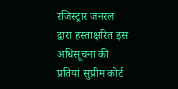रजिस्ट्रार जनरल द्वारा हस्ताक्षरित इस अधिसूचना की प्रतियां सुप्रीम कोर्ट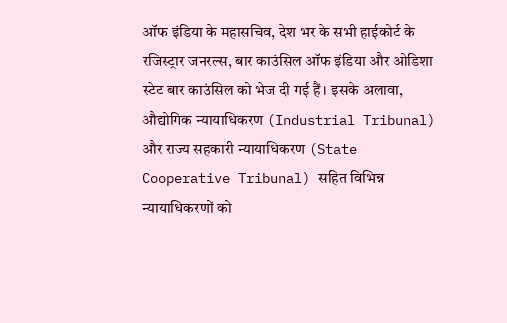ऑफ इंडिया के महासचिव, देश भर के सभी हाईकोर्ट के रजिस्ट्रार जनरल्स, बार काउंसिल ऑफ इंडिया और ओडिशा स्टेट बार काउंसिल को भेज दी गई हैं। इसके अलावा, औद्योगिक न्यायाधिकरण (Industrial Tribunal) और राज्य सहकारी न्यायाधिकरण (State Cooperative Tribunal) सहित विभिन्न न्यायाधिकरणों को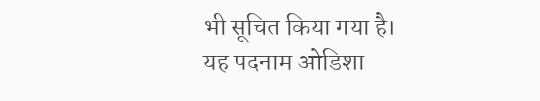भी सूचित किया गया है।
यह पदनाम ओडिशा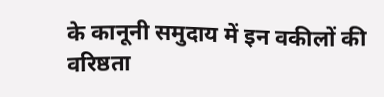के कानूनी समुदाय में इन वकीलों की वरिष्ठता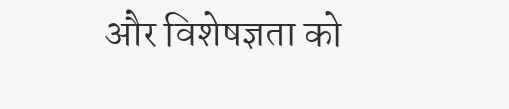और विशेषज्ञता को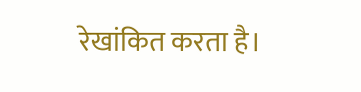रेखांकित करता है।